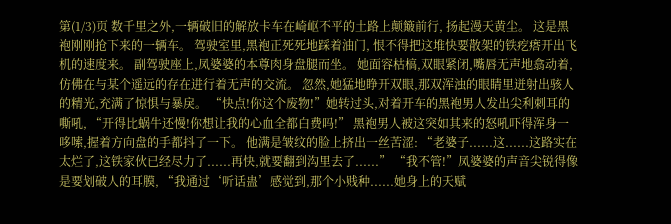第(1/3)页 数千里之外,一辆破旧的解放卡车在崎岖不平的土路上颠簸前行, 扬起漫天黄尘。 这是黑袍刚刚抢下来的一辆车。 驾驶室里,黑袍正死死地踩着油门, 恨不得把这堆快要散架的铁疙瘩开出飞机的速度来。 副驾驶座上,凤婆婆的本尊肉身盘腿而坐。 她面容枯槁,双眼紧闭,嘴唇无声地翕动着, 仿佛在与某个遥远的存在进行着无声的交流。 忽然,她猛地睁开双眼,那双浑浊的眼睛里迸射出骇人的精光,充满了惊惧与暴戾。 “快点!你这个废物!”她转过头,对着开车的黑袍男人发出尖利刺耳的嘶吼, “开得比蜗牛还慢!你想让我的心血全都白费吗!” 黑袍男人被这突如其来的怒吼吓得浑身一哆嗦,握着方向盘的手都抖了一下。 他满是皱纹的脸上挤出一丝苦涩: “老婆子......这......这路实在太烂了,这铁家伙已经尽力了......再快,就要翻到沟里去了......” “我不管!”凤婆婆的声音尖锐得像是要划破人的耳膜, “我通过‘听话蛊’感觉到,那个小贱种......她身上的天赋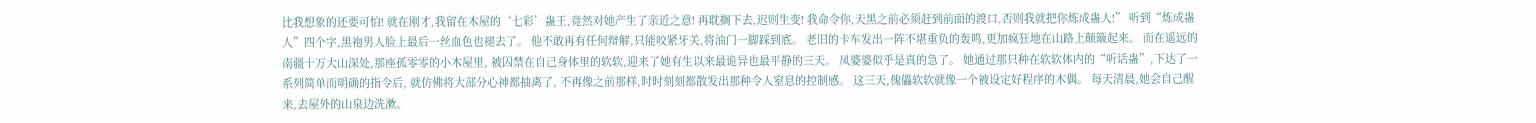比我想象的还要可怕! 就在刚才,我留在木屋的‘七彩’蛊王,竟然对她产生了亲近之意! 再耽搁下去,迟则生变! 我命令你,天黑之前必须赶到前面的渡口,否则我就把你炼成蛊人!” 听到“炼成蛊人”四个字,黑袍男人脸上最后一丝血色也褪去了。 他不敢再有任何辩解,只能咬紧牙关,将油门一脚踩到底。 老旧的卡车发出一阵不堪重负的轰鸣,更加疯狂地在山路上颠簸起来。 而在遥远的南疆十万大山深处,那座孤零零的小木屋里, 被囚禁在自己身体里的软软,迎来了她有生以来最诡异也最平静的三天。 凤婆婆似乎是真的急了。 她通过那只种在软软体内的“听话蛊”,下达了一系列简单而明确的指令后, 就仿佛将大部分心神都抽离了, 不再像之前那样,时时刻刻都散发出那种令人窒息的控制感。 这三天,傀儡软软就像一个被设定好程序的木偶。 每天清晨,她会自己醒来,去屋外的山泉边洗漱。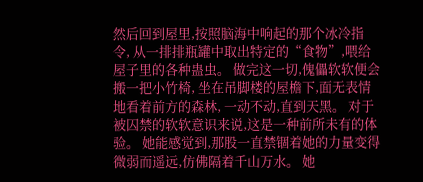然后回到屋里,按照脑海中响起的那个冰冷指令, 从一排排瓶罐中取出特定的“食物”,喂给屋子里的各种蛊虫。 做完这一切,傀儡软软便会搬一把小竹椅, 坐在吊脚楼的屋檐下,面无表情地看着前方的森林, 一动不动,直到天黑。 对于被囚禁的软软意识来说,这是一种前所未有的体验。 她能感觉到,那股一直禁锢着她的力量变得微弱而遥远,仿佛隔着千山万水。 她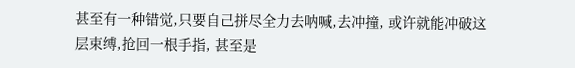甚至有一种错觉,只要自己拼尽全力去呐喊,去冲撞, 或许就能冲破这层束缚,抢回一根手指, 甚至是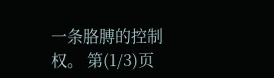一条胳膊的控制权。 第(1/3)页